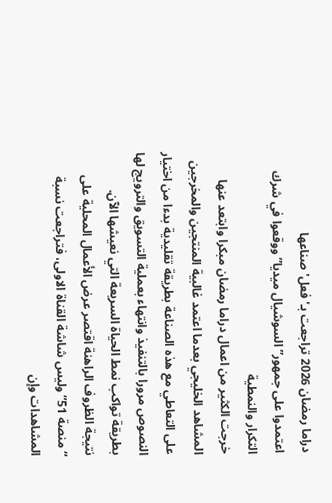دراما رمضان 2026 تراجعت بـ'فعل' صناعها
اعتمدوا على جمهور”السوشيال ميديا” ووقعوا في شرك التكرار والنمطية
خرجت الكثير من اعمال دراما رمضان مبكرا وابتعد عنها المشاهد الخليجي بعدما اعتمد غالبية المنتجين والمخرجين على التعاطي مع هذه الصناعة بطريقة تقليدية بدءا من اختيار النصوص مرورا بالتنفيذ وانتهاء بعملية التسويق والترويج لها بطريقة تواكب نمط الحياة السريعة التي نعيشها الآن.
نتيجة الظروف الراهنة اقتصر عرض الأعمال المحلية على “منصة 51” وليس شاشة القناة الاولى، فتراجعت نسبة المشاهدات وإن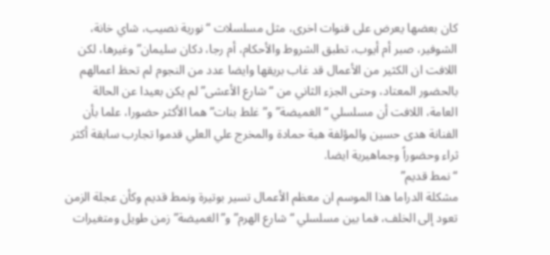كان بعضها يعرض على قنوات اخرى، مثل مسلسلات “نورية نصيب، شاي خانة، الشوفير، صبر أم أيوب، تطبق الشروط والأحكام، أم رجا، دكان سليمان” وغيرها، لكن اللافت ان الكثير من الأعمال قد غاب بريقها وايضا عدد من النجوم لم تحظ اعمالهم بالحضور المعتاد، وحتى الجزء الثاني من “شارع الأعشى” لم يكن بعيدا عن الحالة العامة، اللافت أن مسلسلي “الغميضة” و”غلط بنات” هما الأكثر حضورا، علما بأن الفنانة هدى حسين والمؤلفة هبة حمادة والمخرج علي العلي قدموا تجارب سابقة أكثر ثراء وحضوراً وجماهيرية ايضا.
“نمط قديم”
مشكلة الدراما هذا الموسم ان معظم الأعمال تسير بوتيرة ونمط قديم وكأن عجلة الزمن تعود إلى الخلف، فما بين مسلسلي “شارع الهرم” و”الغميضة” زمن طويل ومتغيرات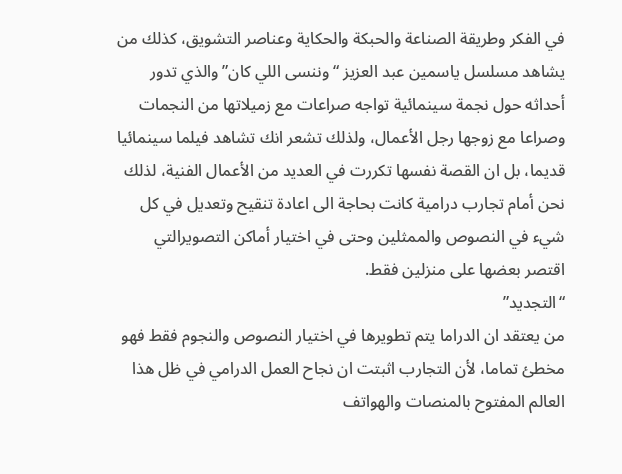في الفكر وطريقة الصناعة والحبكة والحكاية وعناصر التشويق، كذلك من يشاهد مسلسل ياسمين عبد العزيز “وننسى اللي كان” والذي تدور أحداثه حول نجمة سينمائية تواجه صراعات مع زميلاتها من النجمات وصراعا مع زوجها رجل الأعمال، ولذلك تشعر انك تشاهد فيلما سينمائيا قديما، بل ان القصة نفسها تكررت في العديد من الأعمال الفنية، لذلك نحن أمام تجارب درامية كانت بحاجة الى اعادة تنقيح وتعديل في كل شيء في النصوص والممثلين وحتى في اختيار أماكن التصويرالتي اقتصر بعضها على منزلين فقط.
“التجديد”
من يعتقد ان الدراما يتم تطويرها في اختيار النصوص والنجوم فقط فهو مخطئ تماما، لأن التجارب اثبتت ان نجاح العمل الدرامي في ظل هذا العالم المفتوح بالمنصات والهواتف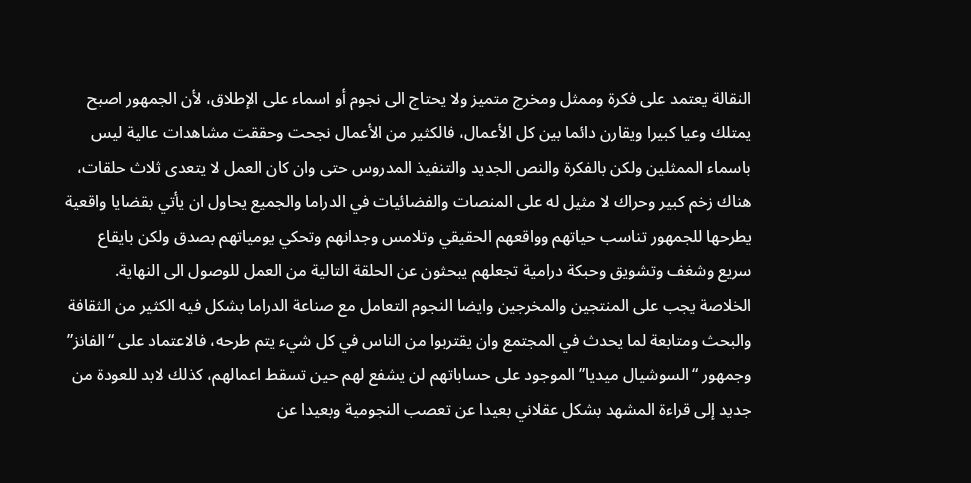النقالة يعتمد على فكرة وممثل ومخرج متميز ولا يحتاج الى نجوم أو اسماء على الإطلاق، لأن الجمهور اصبح يمتلك وعيا كبيرا ويقارن دائما بين كل الأعمال، فالكثير من الأعمال نجحت وحققت مشاهدات عالية ليس باسماء الممثلين ولكن بالفكرة والنص الجديد والتنفيذ المدروس حتى وان كان العمل لا يتعدى ثلاث حلقات، هناك زخم كبير وحراك لا مثيل له على المنصات والفضائيات في الدراما والجميع يحاول ان يأتي بقضايا واقعية يطرحها للجمهور تناسب حياتهم وواقعهم الحقيقي وتلامس وجدانهم وتحكي يومياتهم بصدق ولكن بايقاع سريع وشغف وتشويق وحبكة درامية تجعلهم يبحثون عن الحلقة التالية من العمل للوصول الى النهاية.
الخلاصة يجب على المنتجين والمخرجين وايضا النجوم التعامل مع صناعة الدراما بشكل فيه الكثير من الثقافة والبحث ومتابعة لما يحدث في المجتمع وان يقتربوا من الناس في كل شيء يتم طرحه، فالاعتماد على “الفانز” وجمهور “السوشيال ميديا” الموجود على حساباتهم لن يشفع لهم حين تسقط اعمالهم، كذلك لابد للعودة من جديد إلى قراءة المشهد بشكل عقلاني بعيدا عن تعصب النجومية وبعيدا عن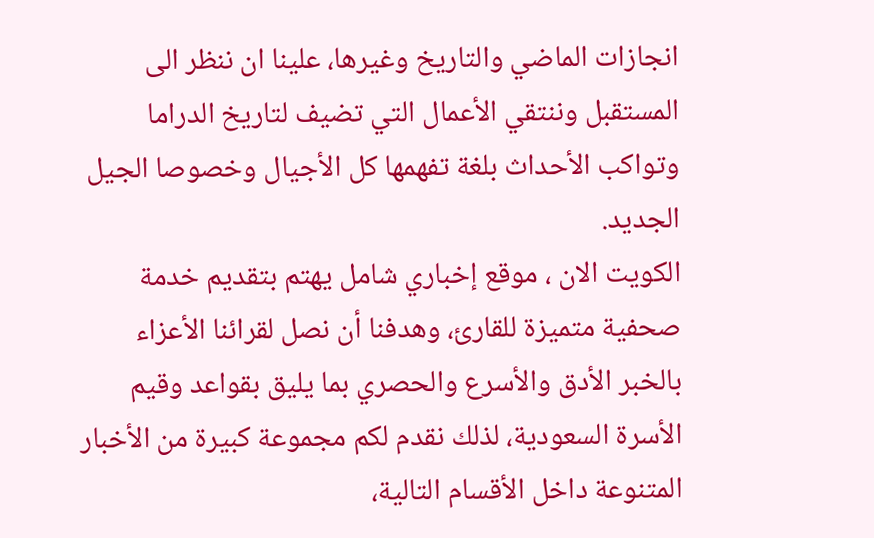انجازات الماضي والتاريخ وغيرها، علينا ان ننظر الى المستقبل وننتقي الأعمال التي تضيف لتاريخ الدراما وتواكب الأحداث بلغة تفهمها كل الأجيال وخصوصا الجيل الجديد.
الكويت الان ، موقع إخباري شامل يهتم بتقديم خدمة صحفية متميزة للقارئ، وهدفنا أن نصل لقرائنا الأعزاء بالخبر الأدق والأسرع والحصري بما يليق بقواعد وقيم الأسرة السعودية، لذلك نقدم لكم مجموعة كبيرة من الأخبار المتنوعة داخل الأقسام التالية،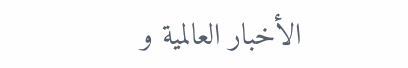الأخبار العالمية و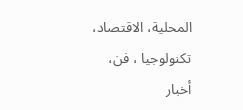المحلية، الاقتصاد، تكنولوجيا ، فن، أخبار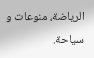الرياضة، منوعات و سياحة.